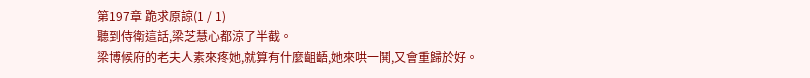第197章 跪求原諒(1 / 1)
聽到侍衛這話,梁芝慧心都涼了半截。
梁博候府的老夫人素來疼她,就算有什麼齟齬,她來哄一鬨,又會重歸於好。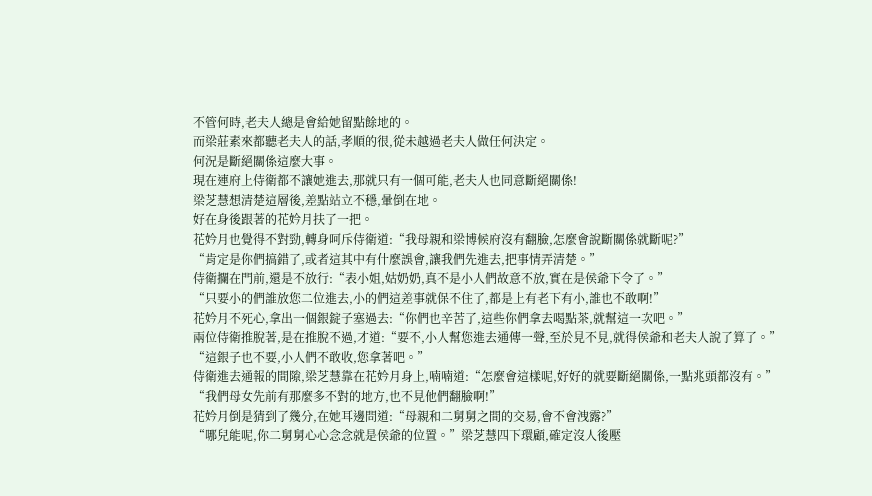不管何時,老夫人總是會給她留點餘地的。
而梁莊素來都聽老夫人的話,孝順的很,從未越過老夫人做任何決定。
何況是斷絕關係這麼大事。
現在連府上侍衛都不讓她進去,那就只有一個可能,老夫人也同意斷絕關係!
梁芝慧想清楚這層後,差點站立不穩,暈倒在地。
好在身後跟著的花妗月扶了一把。
花妗月也覺得不對勁,轉身呵斥侍衛道:“我母親和梁博候府沒有翻臉,怎麼會說斷關係就斷呢?”
“肯定是你們搞錯了,或者這其中有什麼誤會,讓我們先進去,把事情弄清楚。”
侍衛攔在門前,還是不放行:“表小姐,姑奶奶,真不是小人們故意不放,實在是侯爺下令了。”
“只要小的們誰放您二位進去,小的們這差事就保不住了,都是上有老下有小,誰也不敢啊!”
花妗月不死心,拿出一個銀錠子塞過去:“你們也辛苦了,這些你們拿去喝點茶,就幫這一次吧。”
兩位侍衛推脫著,是在推脫不過,才道:“要不,小人幫您進去通傳一聲,至於見不見,就得侯爺和老夫人說了算了。”
“這銀子也不要,小人們不敢收,您拿著吧。”
侍衛進去通報的間隙,梁芝慧靠在花妗月身上,喃喃道:“怎麼會這樣呢,好好的就要斷絕關係,一點兆頭都沒有。”
“我們母女先前有那麼多不對的地方,也不見他們翻臉啊!”
花妗月倒是猜到了幾分,在她耳邊問道:“母親和二舅舅之間的交易,會不會洩露?”
“哪兒能呢,你二舅舅心心念念就是侯爺的位置。”梁芝慧四下環顧,確定沒人後壓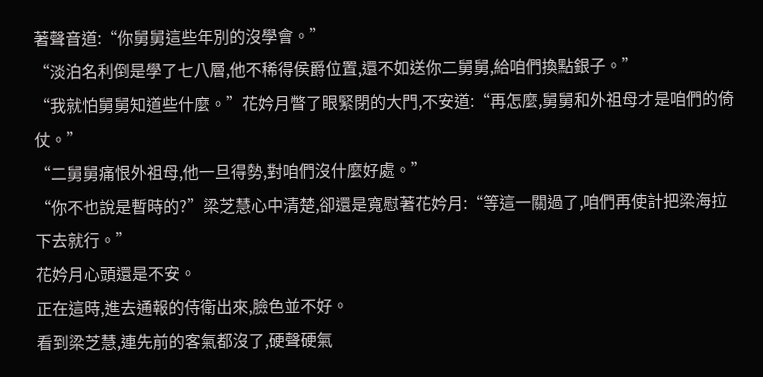著聲音道:“你舅舅這些年別的沒學會。”
“淡泊名利倒是學了七八層,他不稀得侯爵位置,還不如送你二舅舅,給咱們換點銀子。”
“我就怕舅舅知道些什麼。”花妗月瞥了眼緊閉的大門,不安道:“再怎麼,舅舅和外祖母才是咱們的倚仗。”
“二舅舅痛恨外祖母,他一旦得勢,對咱們沒什麼好處。”
“你不也說是暫時的?”梁芝慧心中清楚,卻還是寬慰著花妗月:“等這一關過了,咱們再使計把梁海拉下去就行。”
花妗月心頭還是不安。
正在這時,進去通報的侍衛出來,臉色並不好。
看到梁芝慧,連先前的客氣都沒了,硬聲硬氣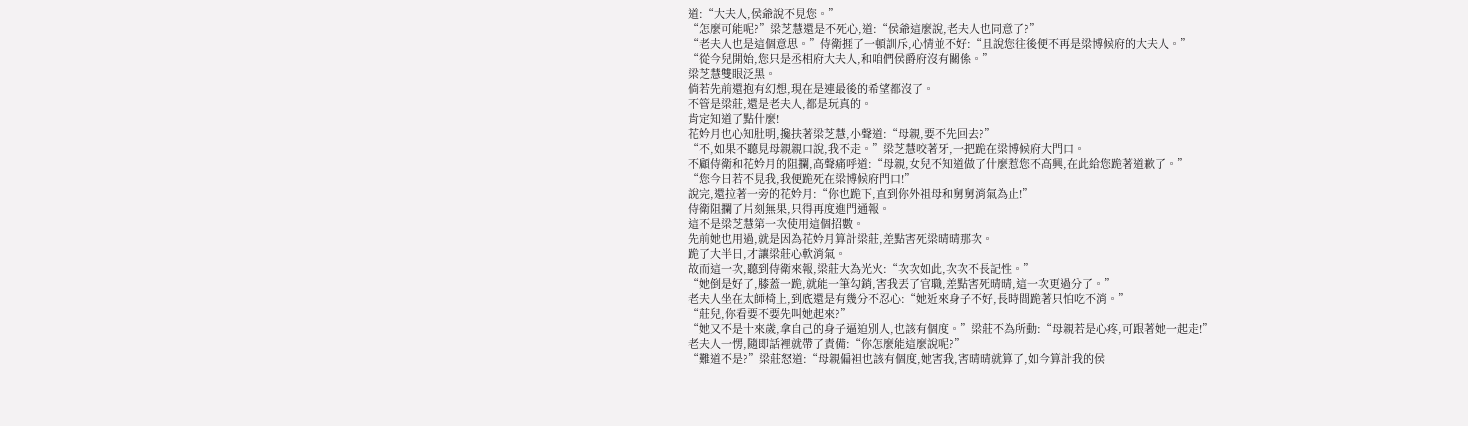道:“大夫人,侯爺說不見您。”
“怎麼可能呢?”梁芝慧還是不死心,道:“侯爺這麼說,老夫人也同意了?”
“老夫人也是這個意思。”侍衛捱了一頓訓斥,心情並不好:“且說您往後便不再是梁博候府的大夫人。”
“從今兒開始,您只是丞相府大夫人,和咱們侯爵府沒有關係。”
梁芝慧雙眼泛黑。
倘若先前還抱有幻想,現在是連最後的希望都沒了。
不管是梁莊,還是老夫人,都是玩真的。
肯定知道了點什麼!
花妗月也心知肚明,攙扶著梁芝慧,小聲道:“母親,要不先回去?”
“不,如果不聽見母親親口說,我不走。”梁芝慧咬著牙,一把跪在梁博候府大門口。
不顧侍衛和花妗月的阻攔,高聲痛呼道:“母親,女兒不知道做了什麼惹您不高興,在此給您跪著道歉了。”
“您今日若不見我,我便跪死在梁博候府門口!”
說完,還拉著一旁的花妗月:“你也跪下,直到你外祖母和舅舅消氣為止!”
侍衛阻攔了片刻無果,只得再度進門通報。
這不是梁芝慧第一次使用這個招數。
先前她也用過,就是因為花妗月算計梁莊,差點害死梁晴晴那次。
跪了大半日,才讓梁莊心軟消氣。
故而這一次,聽到侍衛來報,梁莊大為光火:“次次如此,次次不長記性。”
“她倒是好了,膝蓋一跪,就能一筆勾銷,害我丟了官職,差點害死晴晴,這一次更過分了。”
老夫人坐在太師椅上,到底還是有幾分不忍心:“她近來身子不好,長時間跪著只怕吃不消。”
“莊兒,你看要不要先叫她起來?”
“她又不是十來歲,拿自己的身子逼迫別人,也該有個度。”梁莊不為所動:“母親若是心疼,可跟著她一起走!”
老夫人一愣,隨即話裡就帶了責備:“你怎麼能這麼說呢?”
“難道不是?”梁莊怒道:“母親偏袒也該有個度,她害我,害晴晴就算了,如今算計我的侯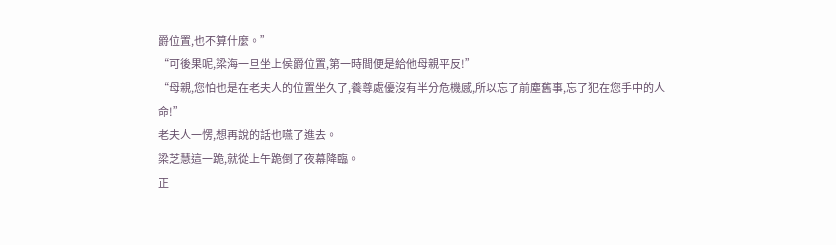爵位置,也不算什麼。”
“可後果呢,梁海一旦坐上侯爵位置,第一時間便是給他母親平反!”
“母親,您怕也是在老夫人的位置坐久了,養尊處優沒有半分危機感,所以忘了前塵舊事,忘了犯在您手中的人命!”
老夫人一愣,想再說的話也嚥了進去。
梁芝慧這一跪,就從上午跪倒了夜幕降臨。
正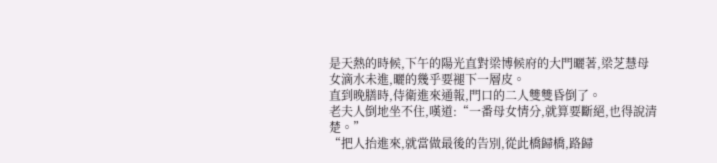是天熱的時候,下午的陽光直對梁博候府的大門曬著,梁芝慧母女滴水未進,曬的幾乎要褪下一層皮。
直到晚膳時,侍衛進來通報,門口的二人雙雙昏倒了。
老夫人倒地坐不住,嘆道:“一番母女情分,就算要斷絕,也得說清楚。”
“把人抬進來,就當做最後的告別,從此橋歸橋,路歸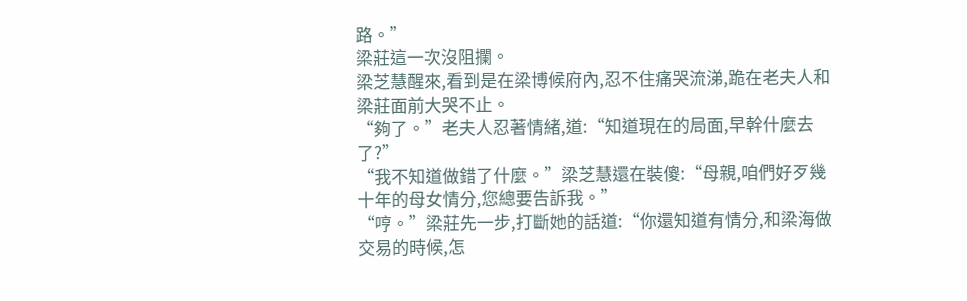路。”
梁莊這一次沒阻攔。
梁芝慧醒來,看到是在梁博候府內,忍不住痛哭流涕,跪在老夫人和梁莊面前大哭不止。
“夠了。”老夫人忍著情緒,道:“知道現在的局面,早幹什麼去了?”
“我不知道做錯了什麼。”梁芝慧還在裝傻:“母親,咱們好歹幾十年的母女情分,您總要告訴我。”
“哼。”梁莊先一步,打斷她的話道:“你還知道有情分,和梁海做交易的時候,怎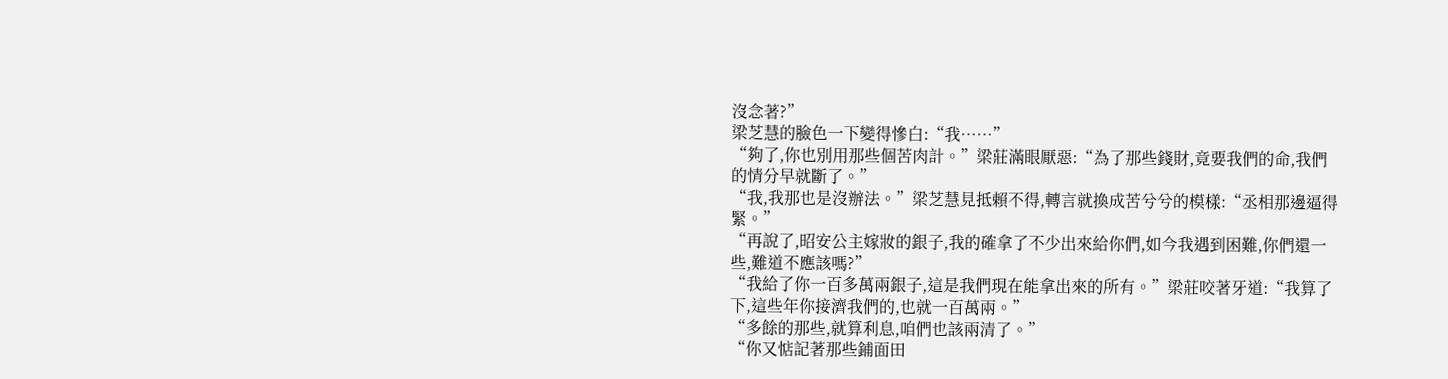沒念著?”
梁芝慧的臉色一下變得慘白:“我……”
“夠了,你也別用那些個苦肉計。”梁莊滿眼厭惡:“為了那些錢財,竟要我們的命,我們的情分早就斷了。”
“我,我那也是沒辦法。”梁芝慧見抵賴不得,轉言就換成苦兮兮的模樣:“丞相那邊逼得緊。”
“再說了,昭安公主嫁妝的銀子,我的確拿了不少出來給你們,如今我遇到困難,你們還一些,難道不應該嗎?”
“我給了你一百多萬兩銀子,這是我們現在能拿出來的所有。”梁莊咬著牙道:“我算了下,這些年你接濟我們的,也就一百萬兩。”
“多餘的那些,就算利息,咱們也該兩清了。”
“你又惦記著那些鋪面田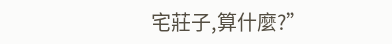宅莊子,算什麼?”